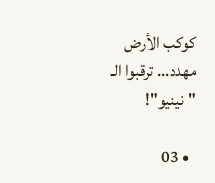كوكب الأرض مهدد... ترقبوا الـ "نينيو"!

  • 03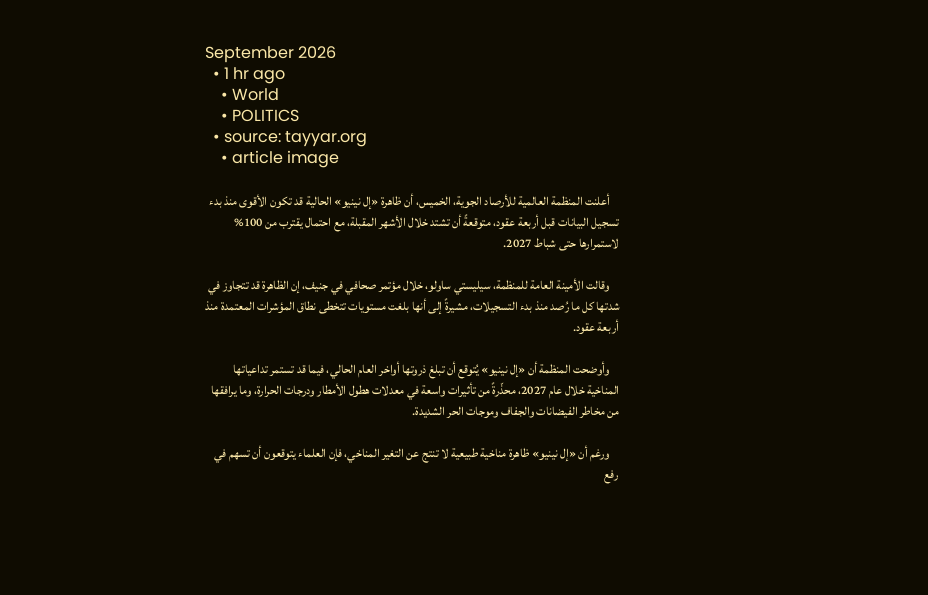September 2026
  • 1 hr ago
    • World
    • POLITICS
  • source: tayyar.org
    • article image

    أعلنت المنظمة العالمية للأرصاد الجوية، الخميس، أن ظاهرة «إل نينيو» الحالية قد تكون الأقوى منذ بدء تسجيل البيانات قبل أربعة عقود، متوقعةً أن تشتد خلال الأشهر المقبلة، مع احتمال يقترب من 100% لاستمرارها حتى شباط 2027.

    وقالت الأمينة العامة للمنظمة، سيليستي ساولو، خلال مؤتمر صحافي في جنيف، إن الظاهرة قد تتجاوز في شدتها كل ما رُصد منذ بدء التسجيلات، مشيرةً إلى أنها بلغت مستويات تتخطى نطاق المؤشرات المعتمدة منذ أربعة عقود.

    وأوضحت المنظمة أن «إل نينيو» يُتوقع أن تبلغ ذروتها أواخر العام الحالي، فيما قد تستمر تداعياتها المناخية خلال عام 2027، محذّرةً من تأثيرات واسعة في معدلات هطول الأمطار ودرجات الحرارة، وما يرافقها من مخاطر الفيضانات والجفاف وموجات الحر الشديدة.

    ورغم أن «إل نينيو» ظاهرة مناخية طبيعية لا تنتج عن التغير المناخي، فإن العلماء يتوقعون أن تسهم في رفع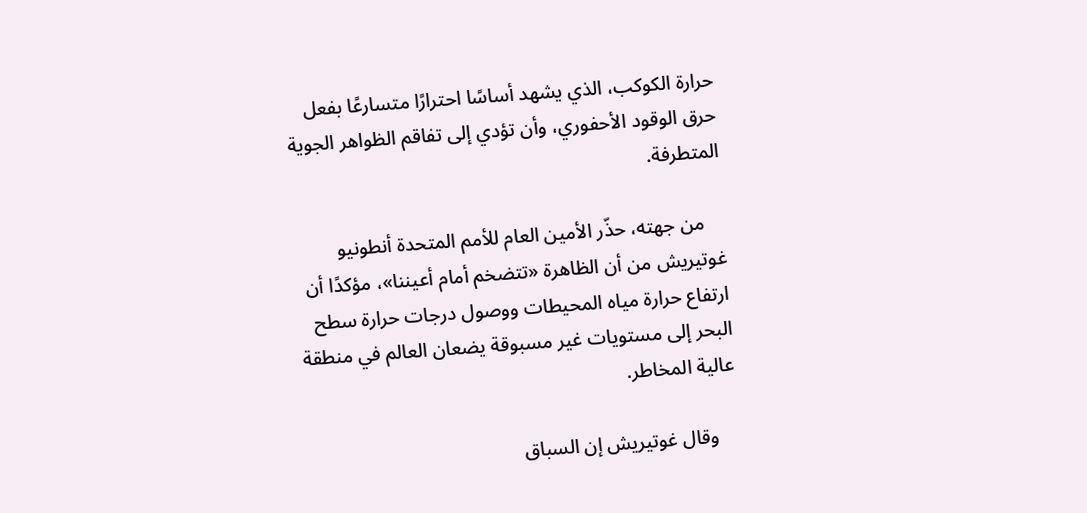حرارة الكوكب، الذي يشهد أساسًا احترارًا متسارعًا بفعل حرق الوقود الأحفوري، وأن تؤدي إلى تفاقم الظواهر الجوية المتطرفة.

    من جهته، حذّر الأمين العام للأمم المتحدة أنطونيو غوتيريش من أن الظاهرة «تتضخم أمام أعيننا»، مؤكدًا أن ارتفاع حرارة مياه المحيطات ووصول درجات حرارة سطح البحر إلى مستويات غير مسبوقة يضعان العالم في منطقة عالية المخاطر.

    وقال غوتيريش إن السباق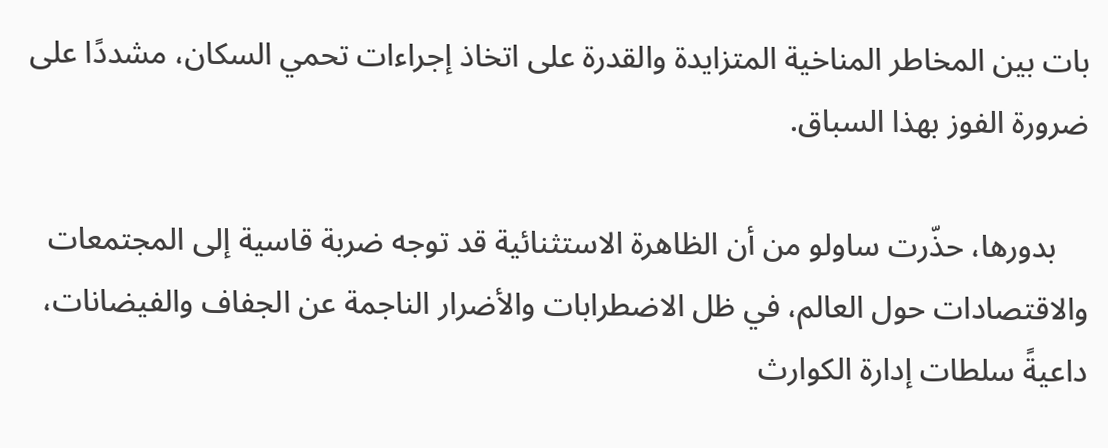بات بين المخاطر المناخية المتزايدة والقدرة على اتخاذ إجراءات تحمي السكان، مشددًا على ضرورة الفوز بهذا السباق.

    بدورها، حذّرت ساولو من أن الظاهرة الاستثنائية قد توجه ضربة قاسية إلى المجتمعات والاقتصادات حول العالم، في ظل الاضطرابات والأضرار الناجمة عن الجفاف والفيضانات، داعيةً سلطات إدارة الكوارث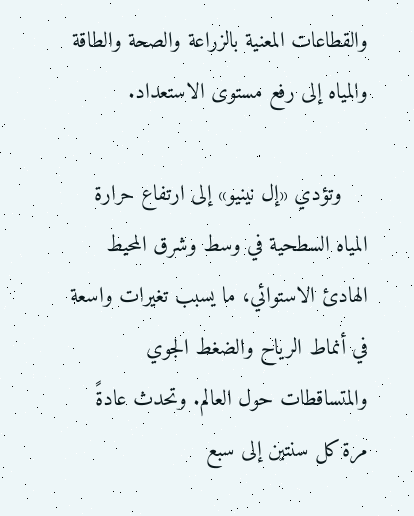والقطاعات المعنية بالزراعة والصحة والطاقة والمياه إلى رفع مستوى الاستعداد.

    وتؤدي «إل نينيو» إلى ارتفاع حرارة المياه السطحية في وسط وشرق المحيط الهادئ الاستوائي، ما يسبب تغيرات واسعة في أنماط الرياح والضغط الجوي والمتساقطات حول العالم. وتحدث عادةً مرة كل سنتين إلى سبع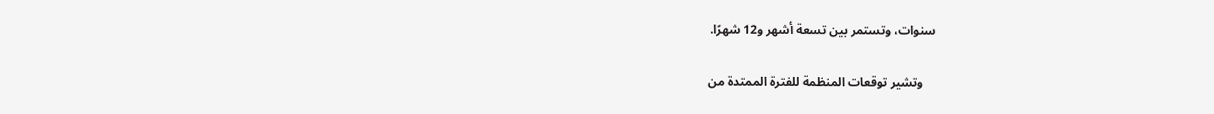سنوات، وتستمر بين تسعة أشهر و12 شهرًا.

    وتشير توقعات المنظمة للفترة الممتدة من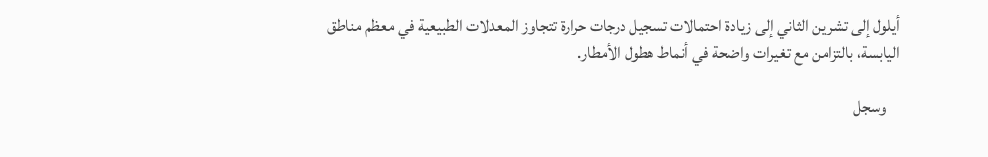أيلول إلى تشرين الثاني إلى زيادة احتمالات تسجيل درجات حرارة تتجاوز المعدلات الطبيعية في معظم مناطق اليابسة، بالتزامن مع تغيرات واضحة في أنماط هطول الأمطار.

    وسجل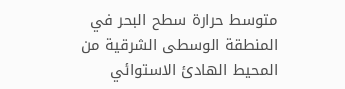متوسط حرارة سطح البحر في المنطقة الوسطى الشرقية من المحيط الهادئ الاستوائي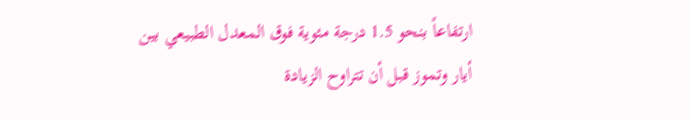ارتفاعاً بنحو 1.5 درجة مئوية فوق المعدل الطبيعي بين أيار وتموز قبل أن تتراوح الزيادة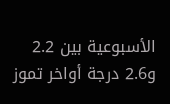الأسبوعية بين 2.2 و2.6 درجة أواخر تموز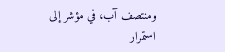ومنتصف آب، في مؤشر إلى استمرار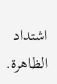اشتداد الظاهرة.